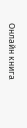Онлайн книга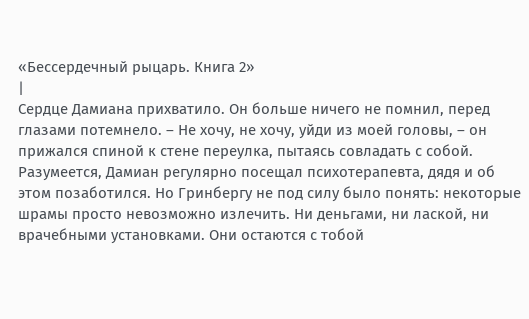«Бессердечный рыцарь. Книга 2»
|
Сердце Дамиана прихватило. Он больше ничего не помнил, перед глазами потемнело. – Не хочу, не хочу, уйди из моей головы, – он прижался спиной к стене переулка, пытаясь совладать с собой. Разумеется, Дамиан регулярно посещал психотерапевта, дядя и об этом позаботился. Но Гринбергу не под силу было понять: некоторые шрамы просто невозможно излечить. Ни деньгами, ни лаской, ни врачебными установками. Они остаются с тобой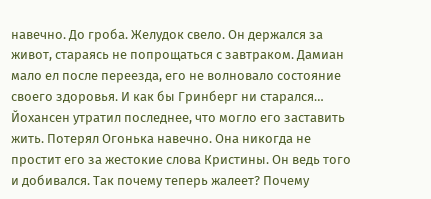навечно. До гроба. Желудок свело. Он держался за живот, стараясь не попрощаться с завтраком. Дамиан мало ел после переезда, его не волновало состояние своего здоровья. И как бы Гринберг ни старался… Йохансен утратил последнее, что могло его заставить жить. Потерял Огонька навечно. Она никогда не простит его за жестокие слова Кристины. Он ведь того и добивался. Так почему теперь жалеет? Почему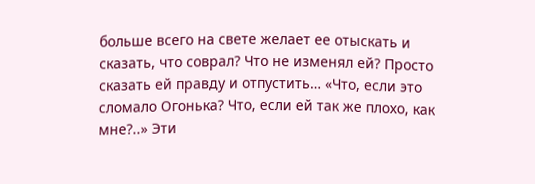больше всего на свете желает ее отыскать и сказать, что соврал? Что не изменял ей? Просто сказать ей правду и отпустить… «Что, если это сломало Огонька? Что, если ей так же плохо, как мне?..» Эти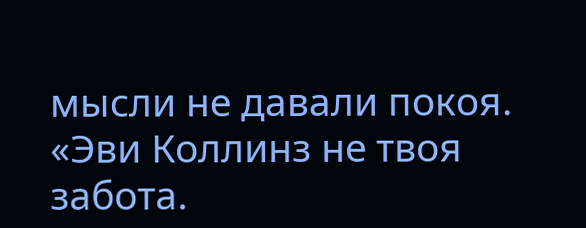мысли не давали покоя. «Эви Коллинз не твоя забота.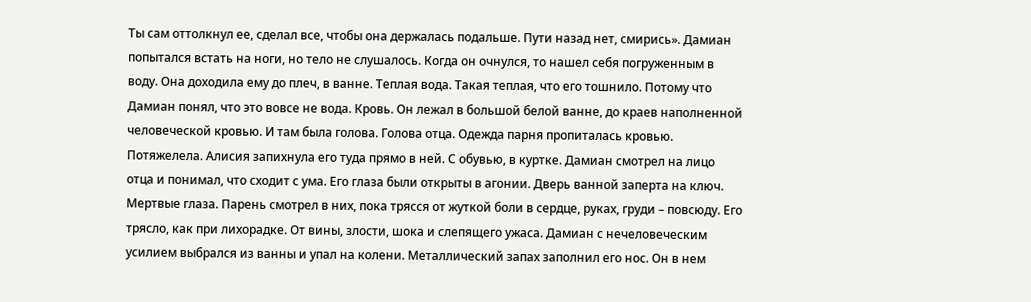Ты сам оттолкнул ее, сделал все, чтобы она держалась подальше. Пути назад нет, смирись». Дамиан попытался встать на ноги, но тело не слушалось. Когда он очнулся, то нашел себя погруженным в воду. Она доходила ему до плеч, в ванне. Теплая вода. Такая теплая, что его тошнило. Потому что Дамиан понял, что это вовсе не вода. Кровь. Он лежал в большой белой ванне, до краев наполненной человеческой кровью. И там была голова. Голова отца. Одежда парня пропиталась кровью. Потяжелела. Алисия запихнула его туда прямо в ней. С обувью, в куртке. Дамиан смотрел на лицо отца и понимал, что сходит с ума. Его глаза были открыты в агонии. Дверь ванной заперта на ключ. Мертвые глаза. Парень смотрел в них, пока трясся от жуткой боли в сердце, руках, груди – повсюду. Его трясло, как при лихорадке. От вины, злости, шока и слепящего ужаса. Дамиан с нечеловеческим усилием выбрался из ванны и упал на колени. Металлический запах заполнил его нос. Он в нем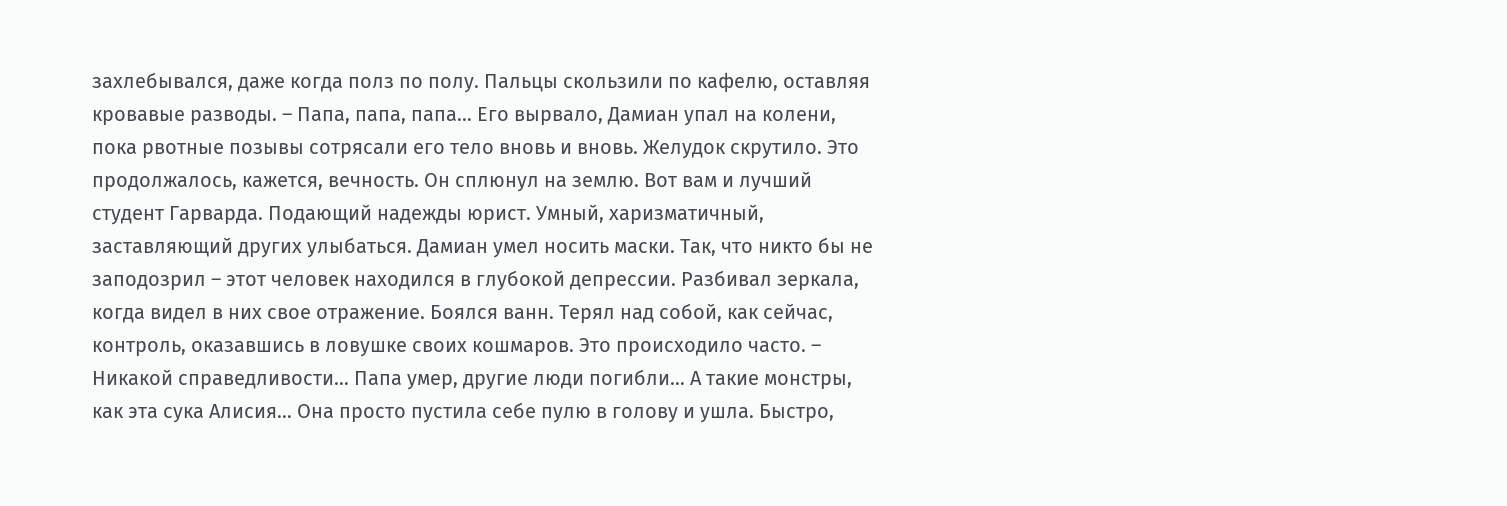захлебывался, даже когда полз по полу. Пальцы скользили по кафелю, оставляя кровавые разводы. – Папа, папа, папа… Его вырвало, Дамиан упал на колени, пока рвотные позывы сотрясали его тело вновь и вновь. Желудок скрутило. Это продолжалось, кажется, вечность. Он сплюнул на землю. Вот вам и лучший студент Гарварда. Подающий надежды юрист. Умный, харизматичный, заставляющий других улыбаться. Дамиан умел носить маски. Так, что никто бы не заподозрил – этот человек находился в глубокой депрессии. Разбивал зеркала, когда видел в них свое отражение. Боялся ванн. Терял над собой, как сейчас, контроль, оказавшись в ловушке своих кошмаров. Это происходило часто. – Никакой справедливости… Папа умер, другие люди погибли… А такие монстры, как эта сука Алисия… Она просто пустила себе пулю в голову и ушла. Быстро,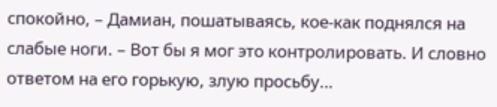спокойно, – Дамиан, пошатываясь, кое-как поднялся на слабые ноги. – Вот бы я мог это контролировать. И словно ответом на его горькую, злую просьбу…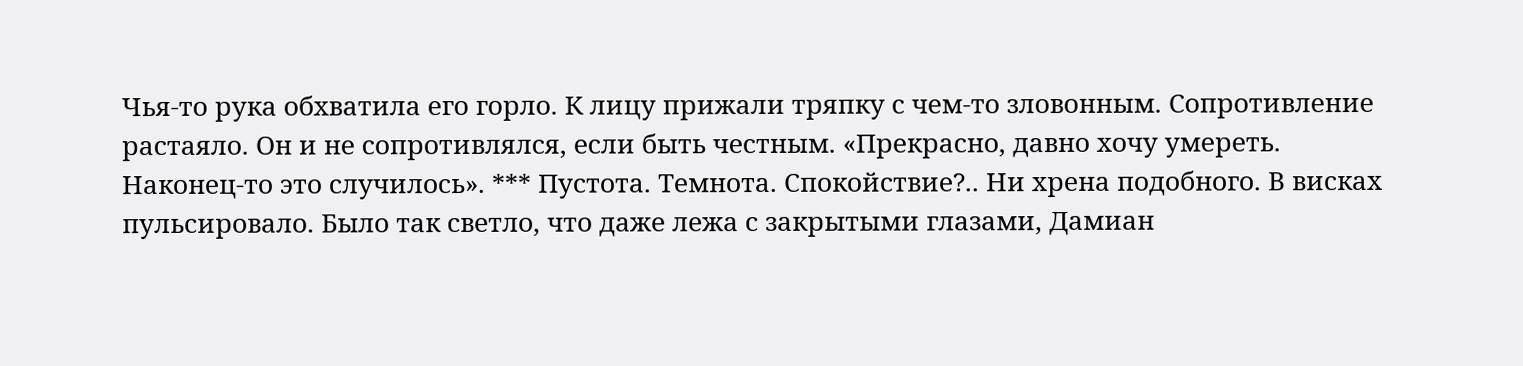Чья-то рука обхватила его горло. К лицу прижали тряпку с чем-то зловонным. Сопротивление растаяло. Он и не сопротивлялся, если быть честным. «Прекрасно, давно хочу умереть. Наконец-то это случилось». *** Пустота. Темнота. Спокойствие?.. Ни хрена подобного. В висках пульсировало. Было так светло, что даже лежа с закрытыми глазами, Дамиан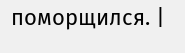поморщился. |